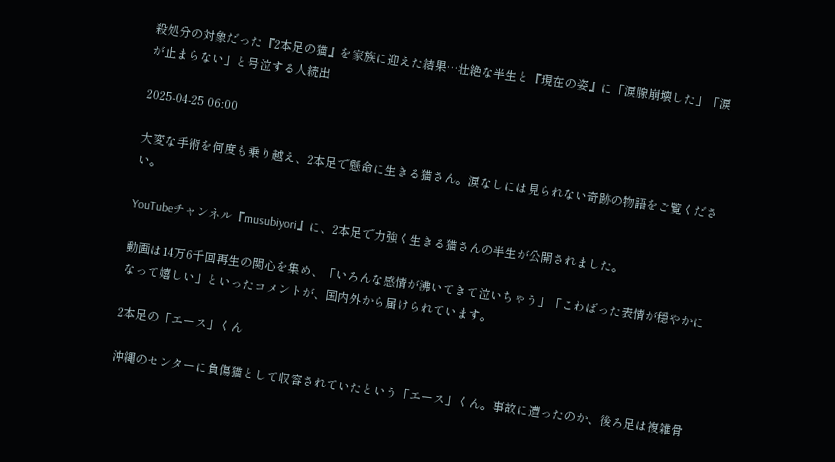殺処分の対象だった『2本足の猫』を家族に迎えた結果…壮絶な半生と『現在の姿』に「涙腺崩壊した」「涙が止まらない」と号泣する人続出

2025-04-25 06:00

大変な手術を何度も乗り越え、2本足で懸命に生きる猫さん。涙なしには見られない奇跡の物語をご覧ください。

YouTubeチャンネル『musubiyori』に、2本足で力強く生きる猫さんの半生が公開されました。

動画は14万6千回再生の関心を集め、「いろんな感情が沸いてきて泣いちゃう」「こわばった表情が穏やかになって嬉しい」といったコメントが、国内外から届けられています。

2本足の「エース」くん

沖縄のセンターに負傷猫として収容されていたという「エース」くん。事故に遭ったのか、後ろ足は複雑骨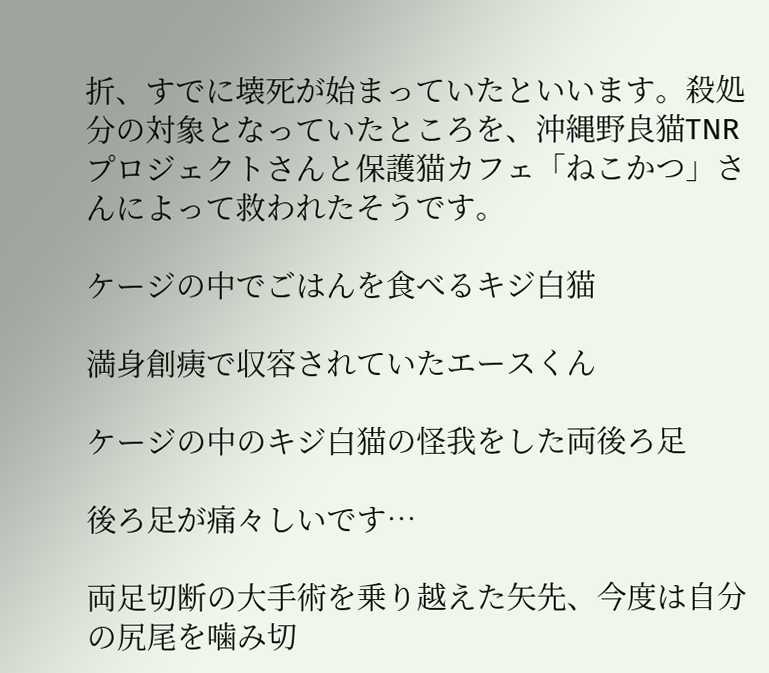折、すでに壊死が始まっていたといいます。殺処分の対象となっていたところを、沖縄野良猫TNRプロジェクトさんと保護猫カフェ「ねこかつ」さんによって救われたそうです。

ケージの中でごはんを食べるキジ白猫

満身創痍で収容されていたエースくん

ケージの中のキジ白猫の怪我をした両後ろ足

後ろ足が痛々しいです…

両足切断の大手術を乗り越えた矢先、今度は自分の尻尾を噛み切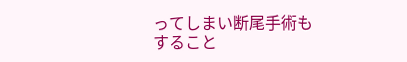ってしまい断尾手術もすること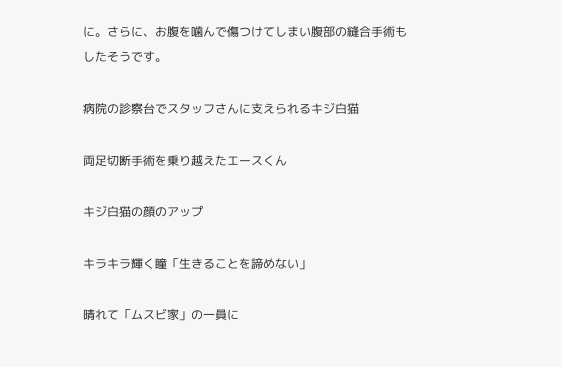に。さらに、お腹を噛んで傷つけてしまい腹部の縫合手術もしたそうです。

病院の診察台でスタッフさんに支えられるキジ白猫

両足切断手術を乗り越えたエースくん

キジ白猫の顔のアップ

キラキラ輝く瞳「生きることを諦めない」

晴れて「ムスビ家」の一員に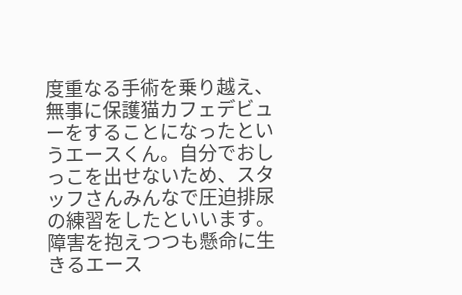度重なる手術を乗り越え、無事に保護猫カフェデビューをすることになったというエースくん。自分でおしっこを出せないため、スタッフさんみんなで圧迫排尿の練習をしたといいます。障害を抱えつつも懸命に生きるエース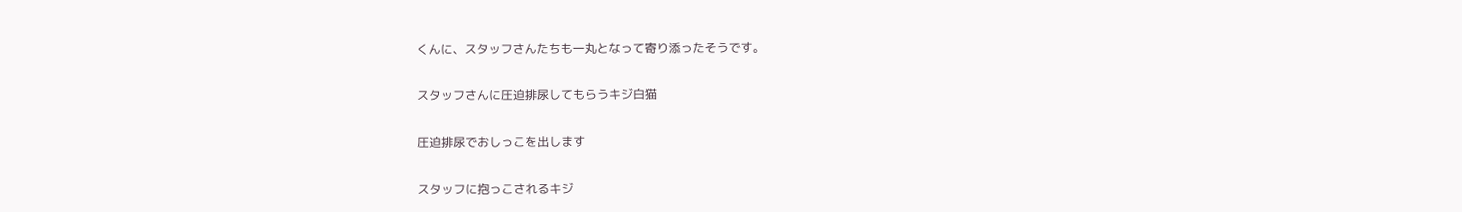くんに、スタッフさんたちも一丸となって寄り添ったそうです。

スタッフさんに圧迫排尿してもらうキジ白猫

圧迫排尿でおしっこを出します

スタッフに抱っこされるキジ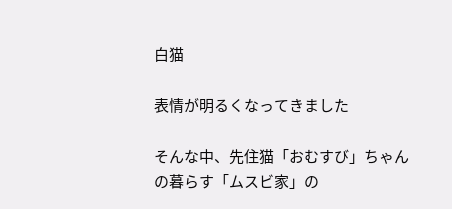白猫

表情が明るくなってきました

そんな中、先住猫「おむすび」ちゃんの暮らす「ムスビ家」の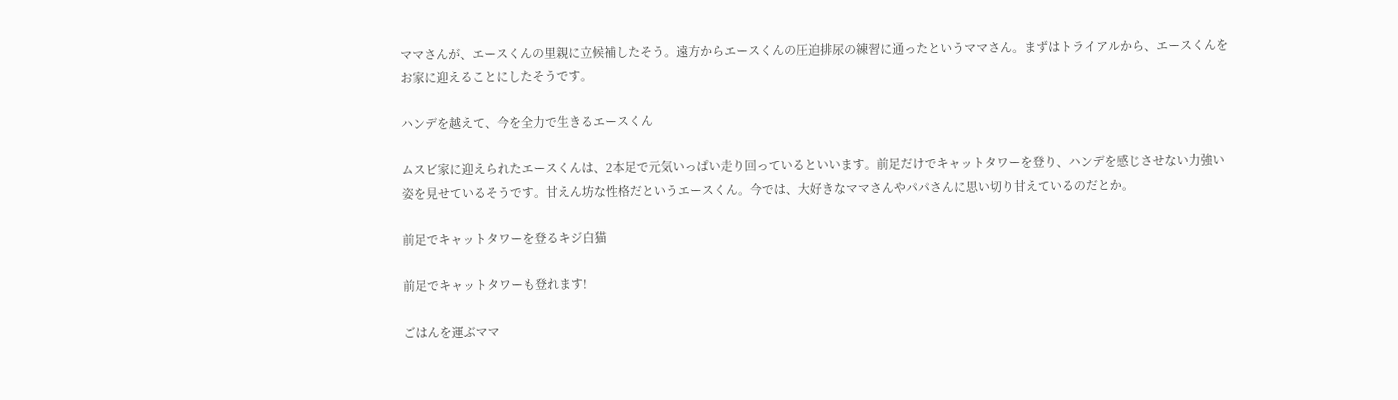ママさんが、エースくんの里親に立候補したそう。遠方からエースくんの圧迫排尿の練習に通ったというママさん。まずはトライアルから、エースくんをお家に迎えることにしたそうです。

ハンデを越えて、今を全力で生きるエースくん

ムスビ家に迎えられたエースくんは、2本足で元気いっぱい走り回っているといいます。前足だけでキャットタワーを登り、ハンデを感じさせない力強い姿を見せているそうです。甘えん坊な性格だというエースくん。今では、大好きなママさんやパパさんに思い切り甘えているのだとか。

前足でキャットタワーを登るキジ白猫

前足でキャットタワーも登れます!

ごはんを運ぶママ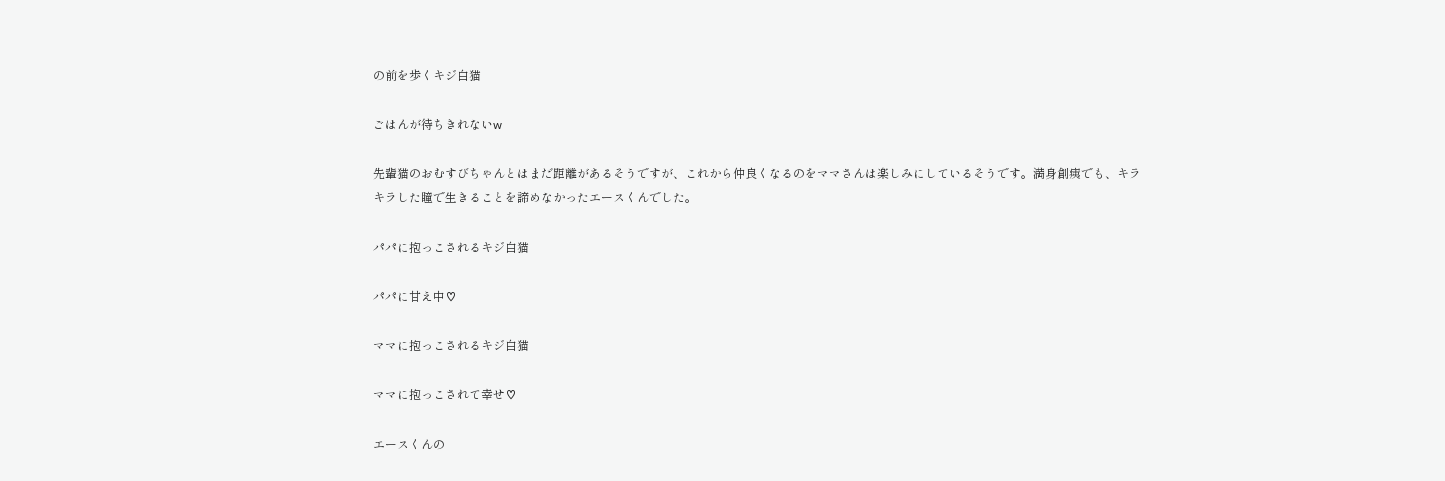の前を歩くキジ白猫

ごはんが待ちきれないw

先輩猫のおむすびちゃんとはまだ距離があるそうですが、これから仲良くなるのをママさんは楽しみにしているそうです。満身創痍でも、キラキラした瞳で生きることを諦めなかったエースくんでした。

パパに抱っこされるキジ白猫

パパに甘え中♡

ママに抱っこされるキジ白猫

ママに抱っこされて幸せ♡

エースくんの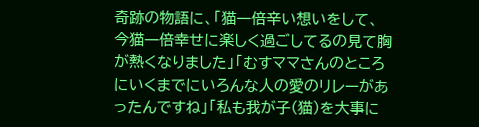奇跡の物語に、「猫一倍辛い想いをして、今猫一倍幸せに楽しく過ごしてるの見て胸が熱くなりました」「むすママさんのところにいくまでにいろんな人の愛のリレーがあったんですね」「私も我が子(猫)を大事に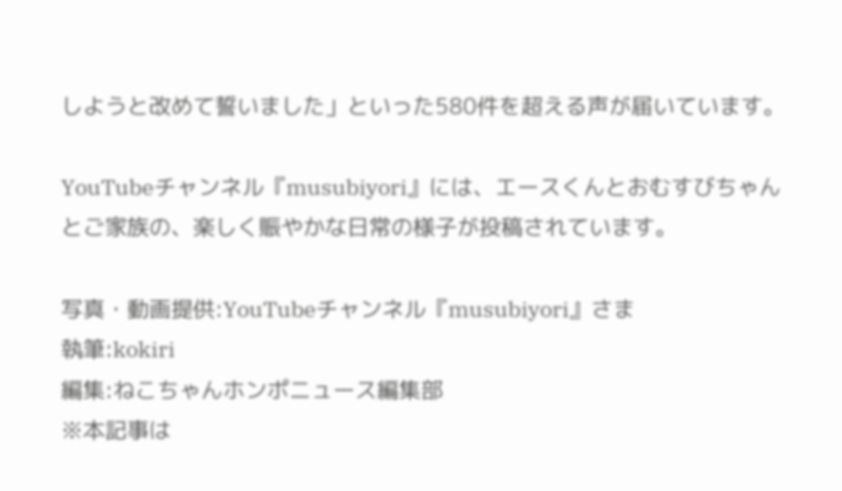しようと改めて誓いました」といった580件を超える声が届いています。

YouTubeチャンネル『musubiyori』には、エースくんとおむすびちゃんとご家族の、楽しく賑やかな日常の様子が投稿されています。

写真・動画提供:YouTubeチャンネル『musubiyori』さま
執筆:kokiri
編集:ねこちゃんホンポニュース編集部
※本記事は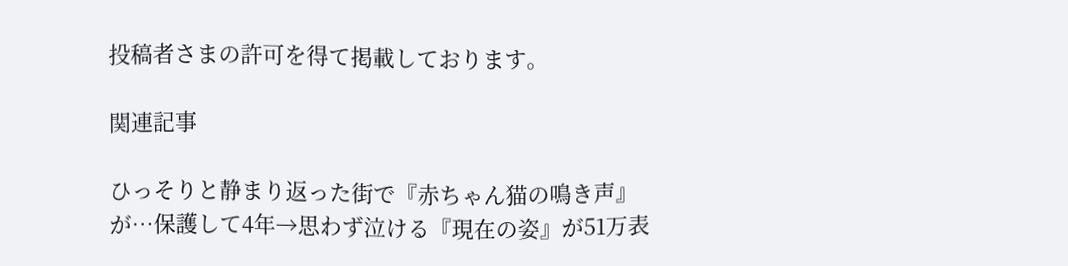投稿者さまの許可を得て掲載しております。

関連記事

ひっそりと静まり返った街で『赤ちゃん猫の鳴き声』が…保護して4年→思わず泣ける『現在の姿』が51万表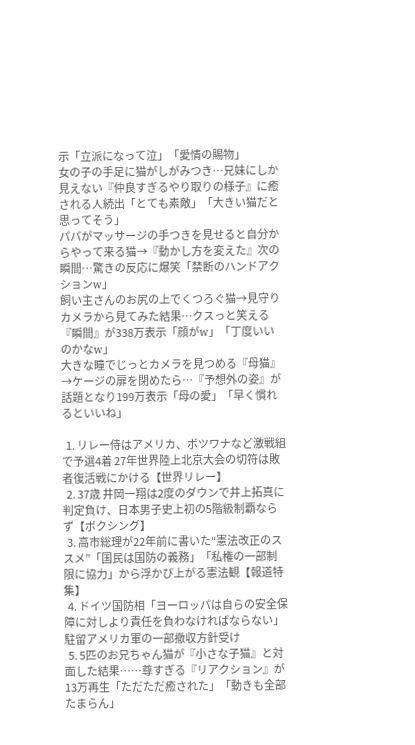示「立派になって泣」「愛情の賜物」
女の子の手足に猫がしがみつき…兄妹にしか見えない『仲良すぎるやり取りの様子』に癒される人続出「とても素敵」「大きい猫だと思ってそう」
パパがマッサージの手つきを見せると自分からやって来る猫→『動かし方を変えた』次の瞬間…驚きの反応に爆笑「禁断のハンドアクションw」
飼い主さんのお尻の上でくつろぐ猫→見守りカメラから見てみた結果…クスっと笑える『瞬間』が338万表示「顔がw」「丁度いいのかなw」
大きな瞳でじっとカメラを見つめる『母猫』→ケージの扉を閉めたら…『予想外の姿』が話題となり199万表示「母の愛」「早く慣れるといいね」

  1. リレー侍はアメリカ、ボツワナなど激戦組で予選4着 27年世界陸上北京大会の切符は敗者復活戦にかける【世界リレー】
  2. 37歳 井岡一翔は2度のダウンで井上拓真に判定負け、日本男子史上初の5階級制覇ならず【ボクシング】
  3. 高市総理が22年前に書いた“憲法改正のススメ”「国民は国防の義務」「私権の一部制限に協力」から浮かび上がる憲法観【報道特集】
  4. ドイツ国防相「ヨーロッパは自らの安全保障に対しより責任を負わなければならない」駐留アメリカ軍の一部撤収方針受け
  5. 5匹のお兄ちゃん猫が『小さな子猫』と対面した結果……尊すぎる『リアクション』が13万再生「ただただ癒された」「動きも全部たまらん」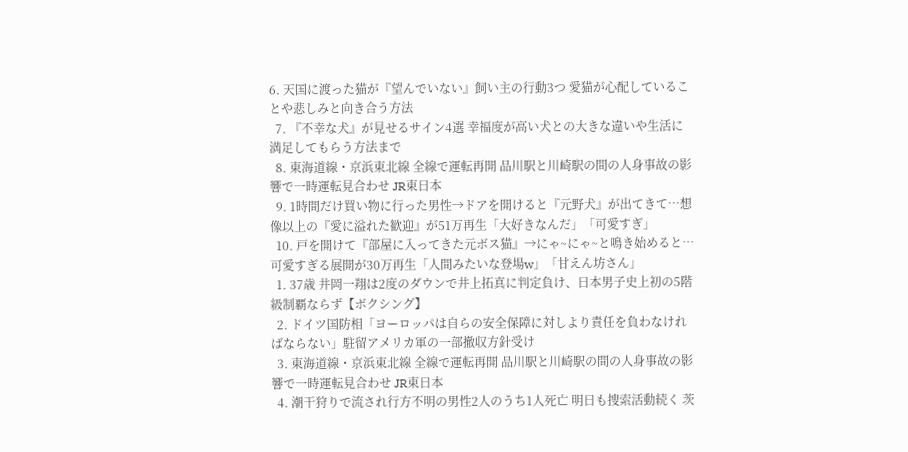6. 天国に渡った猫が『望んでいない』飼い主の行動3つ 愛猫が心配していることや悲しみと向き合う方法
  7. 『不幸な犬』が見せるサイン4選 幸福度が高い犬との大きな違いや生活に満足してもらう方法まで
  8. 東海道線・京浜東北線 全線で運転再開 品川駅と川崎駅の間の人身事故の影響で一時運転見合わせ JR東日本
  9. 1時間だけ買い物に行った男性→ドアを開けると『元野犬』が出てきて…想像以上の『愛に溢れた歓迎』が51万再生「大好きなんだ」「可愛すぎ」
  10. 戸を開けて『部屋に入ってきた元ボス猫』→にゃ~にゃ~と鳴き始めると…可愛すぎる展開が30万再生「人間みたいな登場w」「甘えん坊さん」
  1. 37歳 井岡一翔は2度のダウンで井上拓真に判定負け、日本男子史上初の5階級制覇ならず【ボクシング】
  2. ドイツ国防相「ヨーロッパは自らの安全保障に対しより責任を負わなければならない」駐留アメリカ軍の一部撤収方針受け
  3. 東海道線・京浜東北線 全線で運転再開 品川駅と川崎駅の間の人身事故の影響で一時運転見合わせ JR東日本
  4. 潮干狩りで流され行方不明の男性2人のうち1人死亡 明日も捜索活動続く 茨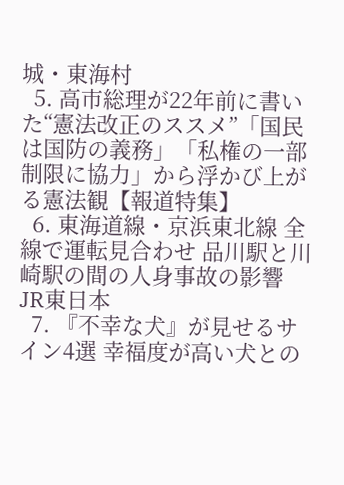城・東海村
  5. 高市総理が22年前に書いた“憲法改正のススメ”「国民は国防の義務」「私権の一部制限に協力」から浮かび上がる憲法観【報道特集】
  6. 東海道線・京浜東北線 全線で運転見合わせ 品川駅と川崎駅の間の人身事故の影響 JR東日本
  7. 『不幸な犬』が見せるサイン4選 幸福度が高い犬との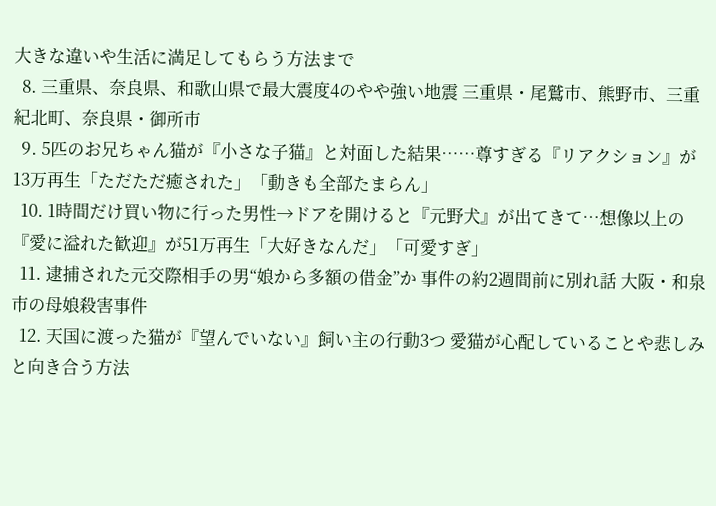大きな違いや生活に満足してもらう方法まで
  8. 三重県、奈良県、和歌山県で最大震度4のやや強い地震 三重県・尾鷲市、熊野市、三重紀北町、奈良県・御所市
  9. 5匹のお兄ちゃん猫が『小さな子猫』と対面した結果……尊すぎる『リアクション』が13万再生「ただただ癒された」「動きも全部たまらん」
  10. 1時間だけ買い物に行った男性→ドアを開けると『元野犬』が出てきて…想像以上の『愛に溢れた歓迎』が51万再生「大好きなんだ」「可愛すぎ」
  11. 逮捕された元交際相手の男“娘から多額の借金”か 事件の約2週間前に別れ話 大阪・和泉市の母娘殺害事件
  12. 天国に渡った猫が『望んでいない』飼い主の行動3つ 愛猫が心配していることや悲しみと向き合う方法